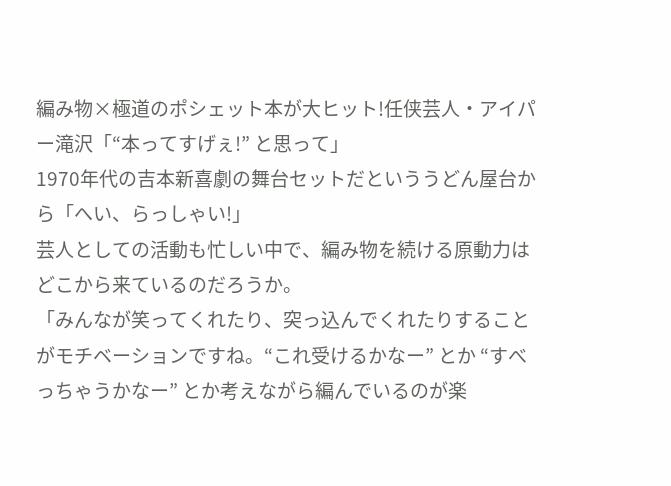編み物×極道のポシェット本が大ヒット!任侠芸人・アイパー滝沢「“本ってすげぇ!” と思って」
1970年代の吉本新喜劇の舞台セットだといううどん屋台から「へい、らっしゃい!」
芸人としての活動も忙しい中で、編み物を続ける原動力はどこから来ているのだろうか。
「みんなが笑ってくれたり、突っ込んでくれたりすることがモチベーションですね。“これ受けるかなー” とか “すべっちゃうかなー” とか考えながら編んでいるのが楽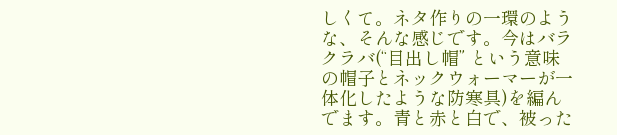しくて。ネタ作りの一環のような、そんな感じです。今はバラクラバ(“目出し帽” という意味の帽子とネックウォーマーが一体化したような防寒具)を編んでます。青と赤と白で、被った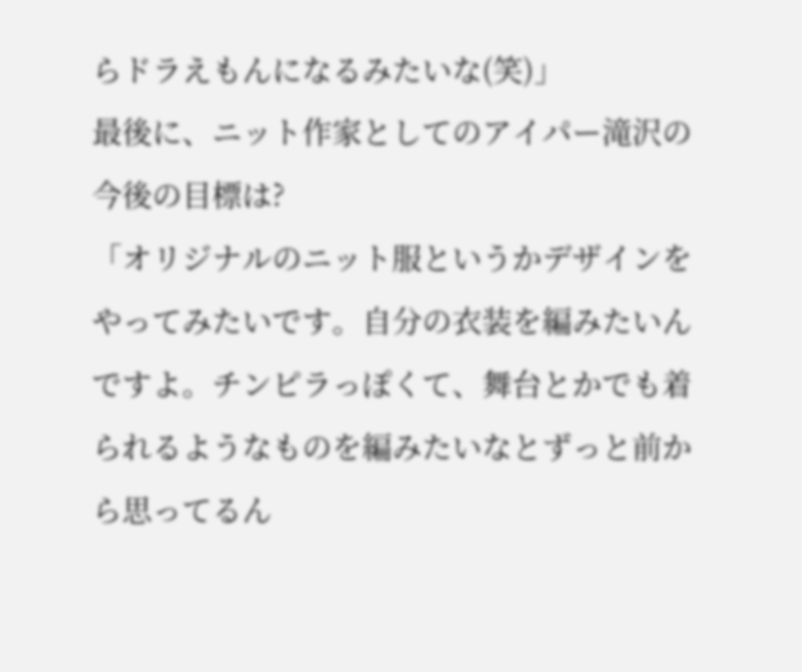らドラえもんになるみたいな(笑)」
最後に、ニット作家としてのアイパー滝沢の今後の目標は?
「オリジナルのニット服というかデザインをやってみたいです。自分の衣装を編みたいんですよ。チンピラっぽくて、舞台とかでも着られるようなものを編みたいなとずっと前から思ってるん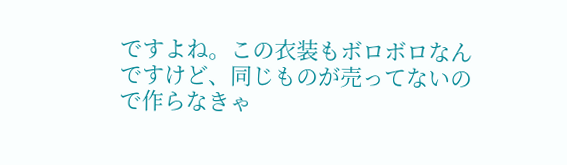ですよね。この衣装もボロボロなんですけど、同じものが売ってないので作らなきゃ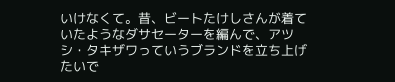いけなくて。昔、ビートたけしさんが着ていたようなダサセーターを編んで、アツシ・タキザワっていうブランドを立ち上げたいで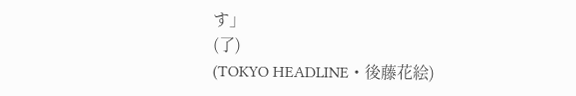す」
(了)
(TOKYO HEADLINE・後藤花絵)